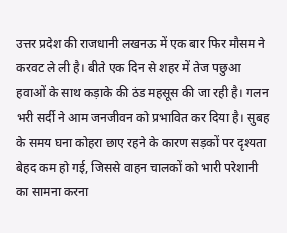उत्तर प्रदेश की राजधानी लखनऊ में एक बार फिर मौसम ने करवट ले ली है। बीते एक दिन से शहर में तेज पछुआ हवाओं के साथ कड़ाके की ठंड महसूस की जा रही है। गलन भरी सर्दी ने आम जनजीवन को प्रभावित कर दिया है। सुबह के समय घना कोहरा छाए रहने के कारण सड़कों पर दृश्यता बेहद कम हो गई, जिससे वाहन चालकों को भारी परेशानी का सामना करना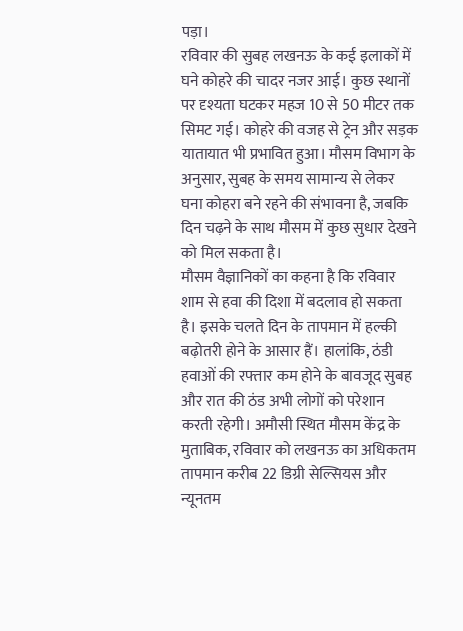पड़ा।
रविवार की सुबह लखनऊ के कई इलाकों में घने कोहरे की चादर नजर आई। कुछ स्थानों पर दृश्यता घटकर महज 10 से 50 मीटर तक सिमट गई। कोहरे की वजह से ट्रेन और सड़क यातायात भी प्रभावित हुआ। मौसम विभाग के अनुसार, सुबह के समय सामान्य से लेकर घना कोहरा बने रहने की संभावना है, जबकि दिन चढ़ने के साथ मौसम में कुछ सुधार देखने को मिल सकता है।
मौसम वैज्ञानिकों का कहना है कि रविवार शाम से हवा की दिशा में बदलाव हो सकता है। इसके चलते दिन के तापमान में हल्की बढ़ोतरी होने के आसार हैं। हालांकि, ठंडी हवाओं की रफ्तार कम होने के बावजूद सुबह और रात की ठंड अभी लोगों को परेशान करती रहेगी। अमौसी स्थित मौसम केंद्र के मुताबिक, रविवार को लखनऊ का अधिकतम तापमान करीब 22 डिग्री सेल्सियस और न्यूनतम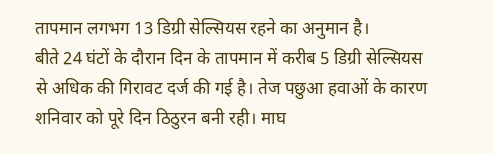तापमान लगभग 13 डिग्री सेल्सियस रहने का अनुमान है।
बीते 24 घंटों के दौरान दिन के तापमान में करीब 5 डिग्री सेल्सियस से अधिक की गिरावट दर्ज की गई है। तेज पछुआ हवाओं के कारण शनिवार को पूरे दिन ठिठुरन बनी रही। माघ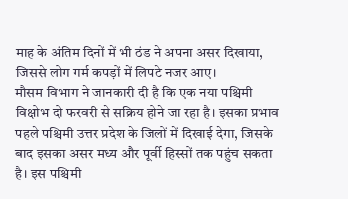माह के अंतिम दिनों में भी ठंड ने अपना असर दिखाया, जिससे लोग गर्म कपड़ों में लिपटे नजर आए।
मौसम विभाग ने जानकारी दी है कि एक नया पश्चिमी विक्षोभ दो फरवरी से सक्रिय होने जा रहा है। इसका प्रभाव पहले पश्चिमी उत्तर प्रदेश के जिलों में दिखाई देगा, जिसके बाद इसका असर मध्य और पूर्वी हिस्सों तक पहुंच सकता है। इस पश्चिमी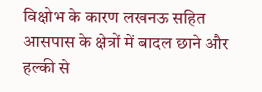विक्षोभ के कारण लखनऊ सहित आसपास के क्षेत्रों में बादल छाने और हल्की से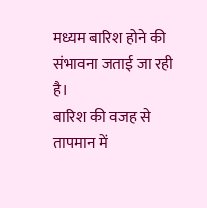मध्यम बारिश होने की संभावना जताई जा रही है।
बारिश की वजह से तापमान में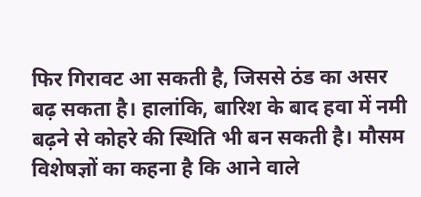फिर गिरावट आ सकती है, जिससे ठंड का असर बढ़ सकता है। हालांकि, बारिश के बाद हवा में नमी बढ़ने से कोहरे की स्थिति भी बन सकती है। मौसम विशेषज्ञों का कहना है कि आने वाले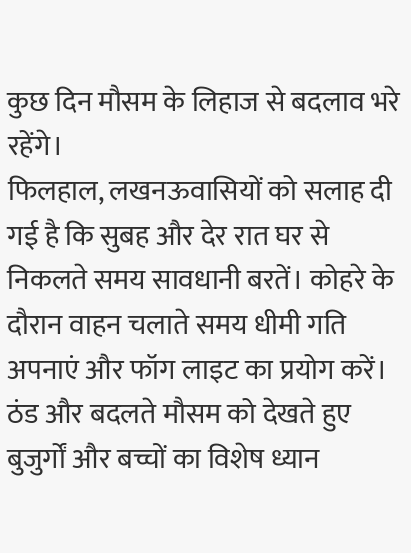कुछ दिन मौसम के लिहाज से बदलाव भरे रहेंगे।
फिलहाल, लखनऊवासियों को सलाह दी गई है कि सुबह और देर रात घर से निकलते समय सावधानी बरतें। कोहरे के दौरान वाहन चलाते समय धीमी गति अपनाएं और फॉग लाइट का प्रयोग करें। ठंड और बदलते मौसम को देखते हुए बुजुर्गों और बच्चों का विशेष ध्यान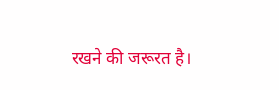रखने की जरूरत है।